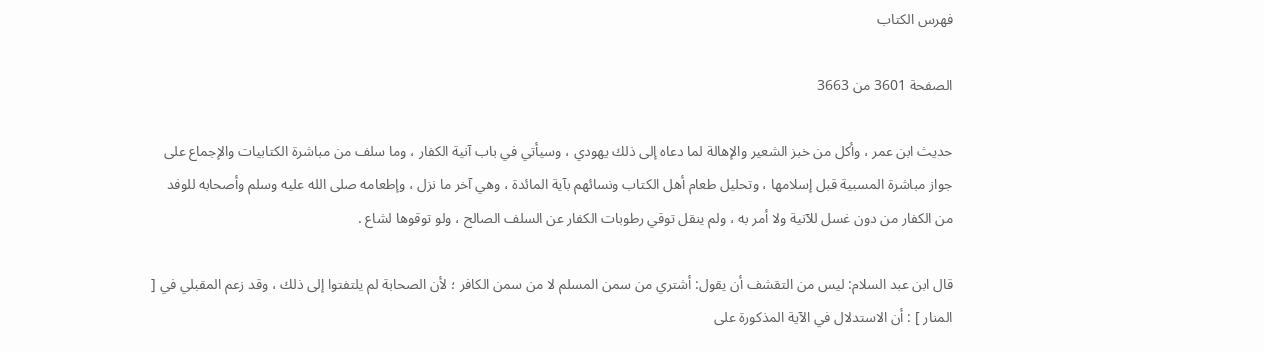فهرس الكتاب

الصفحة 3601 من 3663

حديث ابن عمر ، وأكل من خبز الشعير والإهالة لما دعاه إلى ذلك يهودي ، وسيأتي في باب آنية الكفار ، وما سلف من مباشرة الكتابيات والإجماع على جواز مباشرة المسبية قبل إسلامها ، وتحليل طعام أهل الكتاب ونسائهم بآية المائدة ، وهي آخر ما نزل ، وإطعامه صلى الله عليه وسلم وأصحابه للوفد من الكفار من دون غسل للآنية ولا أمر به ، ولم ينقل توقي رطوبات الكفار عن السلف الصالح ، ولو توقوها لشاع .

قال ابن عبد السلام: ليس من التقشف أن يقول: أشتري من سمن المسلم لا من سمن الكافر ؛ لأن الصحابة لم يلتفتوا إلى ذلك ، وقد زعم المقبلي في [ المنار ] : أن الاستدلال في الآية المذكورة على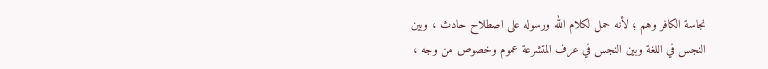نجاسة الكافر وهم ؛ لأنه حمل لكلام الله ورسوله على اصطلاح حادث ، وبين النجس في اللغة وبين النجس في عرف المتشرعة عموم وخصوص من وجه ،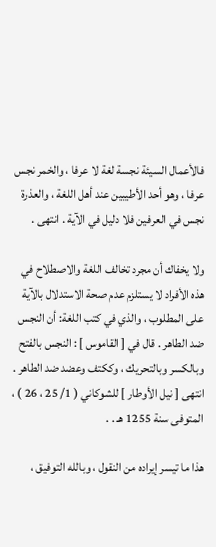فالأعمال السيئة نجسة لغة لا عرفا ، والخمر نجس عرفا ، وهو أحد الأطيبين عند أهل اللغة ، والعذرة نجس في العرفين فلا دليل في الآية . انتهى .

ولا يخفاك أن مجرد تخالف اللغة والاصطلاح في هذه الأفراد لا يستلزم عدم صحة الاستدلال بالآية على المطلوب ، والذي في كتب اللغة: أن النجس ضد الطاهر . قال في [ القاموس ] : النجس بالفتح وبالكسر وبالتحريك ، وككتف وعضد ضد الطاهر . انتهى [ نيل الأوطار ] للشوكاني ( 1/ 25 ، 26 ) ، المتوفى سنة 1255 هـ . .

هذا ما تيسر إيراده من النقول ، وبالله التوفيق ،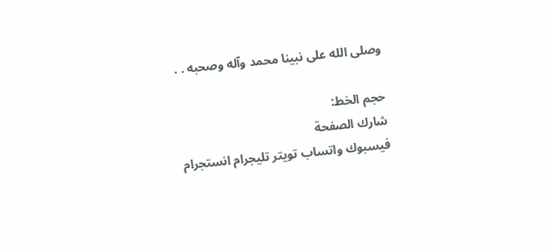وصلى الله على نبينا محمد وآله وصحبه . .

حجم الخط:
شارك الصفحة
فيسبوك واتساب تويتر تليجرام انستجرام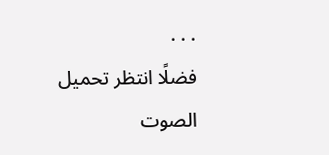. . .
فضلًا انتظر تحميل الصوت